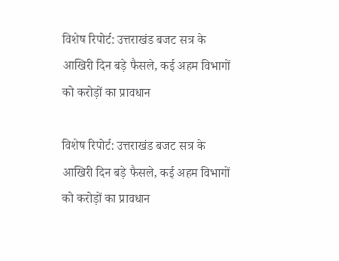विशेष रिपोर्ट: उत्तराखंड बजट सत्र के आखिरी दिन बड़े फैसले, कई अहम विभागों को करोड़ों का प्रावधान

विशेष रिपोर्ट: उत्तराखंड बजट सत्र के आखिरी दिन बड़े फैसले, कई अहम विभागों को करोड़ों का प्रावधान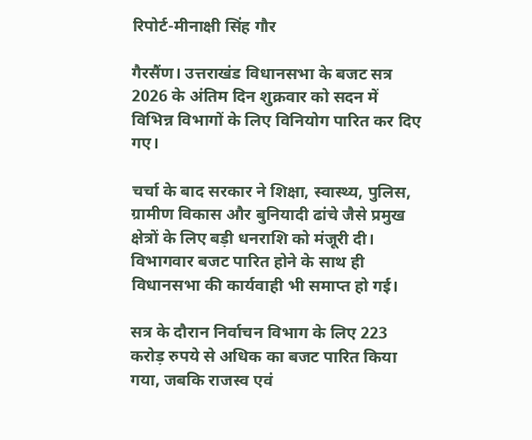रिपोर्ट-मीनाक्षी सिंह गौर

गैरसैंण। उत्तराखंड विधानसभा के बजट सत्र 2026 के अंतिम दिन शुक्रवार को सदन में विभिन्न विभागों के लिए विनियोग पारित कर दिए गए।

चर्चा के बाद सरकार ने शिक्षा, स्वास्थ्य, पुलिस, ग्रामीण विकास और बुनियादी ढांचे जैसे प्रमुख क्षेत्रों के लिए बड़ी धनराशि को मंजूरी दी। विभागवार बजट पारित होने के साथ ही विधानसभा की कार्यवाही भी समाप्त हो गई।

सत्र के दौरान निर्वाचन विभाग के लिए 223 करोड़ रुपये से अधिक का बजट पारित किया गया, जबकि राजस्व एवं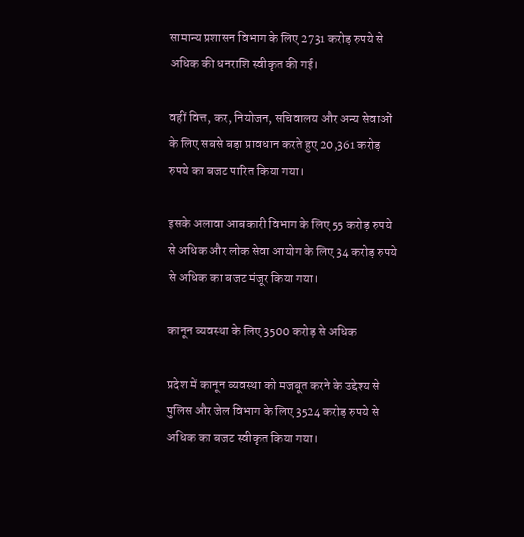सामान्य प्रशासन विभाग के लिए 2731 करोड़ रुपये से अधिक की धनराशि स्वीकृत की गई।

वहीं वित्त, कर, नियोजन, सचिवालय और अन्य सेवाओं के लिए सबसे बड़ा प्रावधान करते हुए 20,361 करोड़ रुपये का बजट पारित किया गया।

इसके अलावा आबकारी विभाग के लिए 55 करोड़ रुपये से अधिक और लोक सेवा आयोग के लिए 34 करोड़ रुपये से अधिक का बजट मंजूर किया गया।

कानून व्यवस्था के लिए 3500 करोड़ से अधिक

प्रदेश में कानून व्यवस्था को मजबूत करने के उद्देश्य से पुलिस और जेल विभाग के लिए 3524 करोड़ रुपये से अधिक का बजट स्वीकृत किया गया।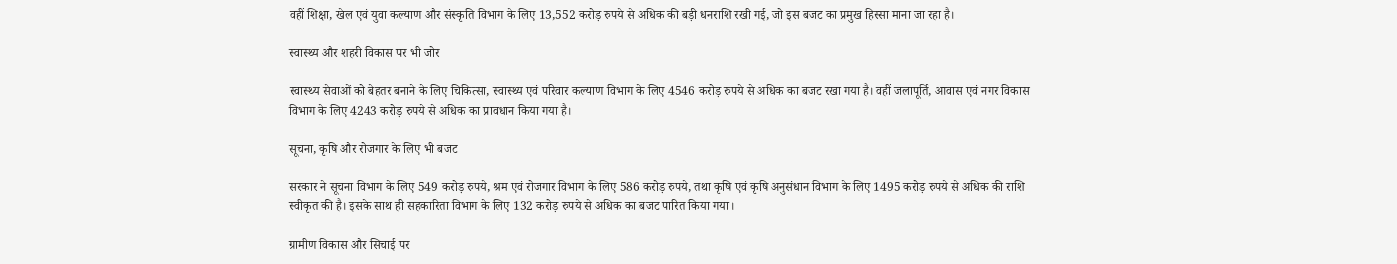वहीं शिक्षा, खेल एवं युवा कल्याण और संस्कृति विभाग के लिए 13,552 करोड़ रुपये से अधिक की बड़ी धनराशि रखी गई, जो इस बजट का प्रमुख हिस्सा माना जा रहा है।

स्वास्थ्य और शहरी विकास पर भी जोर

स्वास्थ्य सेवाओं को बेहतर बनाने के लिए चिकित्सा, स्वास्थ्य एवं परिवार कल्याण विभाग के लिए 4546 करोड़ रुपये से अधिक का बजट रखा गया है। वहीं जलापूर्ति, आवास एवं नगर विकास विभाग के लिए 4243 करोड़ रुपये से अधिक का प्रावधान किया गया है।

सूचना, कृषि और रोजगार के लिए भी बजट

सरकार ने सूचना विभाग के लिए 549 करोड़ रुपये, श्रम एवं रोजगार विभाग के लिए 586 करोड़ रुपये, तथा कृषि एवं कृषि अनुसंधान विभाग के लिए 1495 करोड़ रुपये से अधिक की राशि स्वीकृत की है। इसके साथ ही सहकारिता विभाग के लिए 132 करोड़ रुपये से अधिक का बजट पारित किया गया।

ग्रामीण विकास और सिचाई पर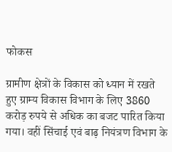फोकस

ग्रामीण क्षेत्रों के विकास को ध्यान में रखते हुए ग्राम्य विकास विभाग के लिए 3860 करोड़ रुपये से अधिक का बजट पारित किया गया। वहीं सिंचाई एवं बाढ़ नियंत्रण विभाग के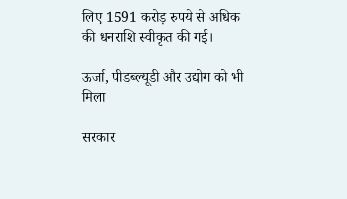लिए 1591 करोड़ रुपये से अधिक की धनराशि स्वीकृत की गई।

ऊर्जा, पीडब्ल्यूडी और उद्योग को भी मिला

सरकार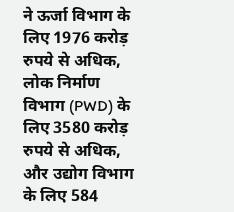ने ऊर्जा विभाग के लिए 1976 करोड़ रुपये से अधिक, लोक निर्माण विभाग (PWD) के लिए 3580 करोड़ रुपये से अधिक, और उद्योग विभाग के लिए 584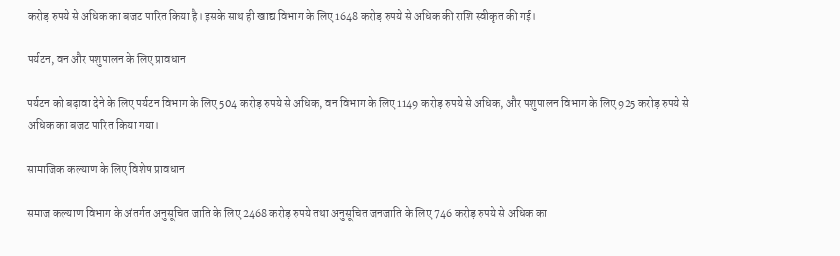करोड़ रुपये से अधिक का बजट पारित किया है। इसके साथ ही खाद्य विभाग के लिए 1648 करोड़ रुपये से अधिक की राशि स्वीकृत की गई।

पर्यटन, वन और पशुपालन के लिए प्रावधान

पर्यटन को बढ़ावा देने के लिए पर्यटन विभाग के लिए 504 करोड़ रुपये से अधिक, वन विभाग के लिए 1149 करोड़ रुपये से अधिक, और पशुपालन विभाग के लिए 925 करोड़ रुपये से अधिक का बजट पारित किया गया।

सामाजिक कल्याण के लिए विशेष प्रावधान

समाज कल्याण विभाग के अंतर्गत अनुसूचित जाति के लिए 2468 करोड़ रुपये तथा अनुसूचित जनजाति के लिए 746 करोड़ रुपये से अधिक का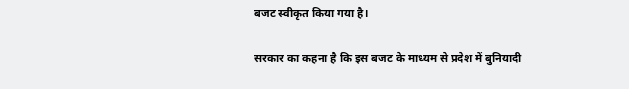बजट स्वीकृत किया गया है।

सरकार का कहना है कि इस बजट के माध्यम से प्रदेश में बुनियादी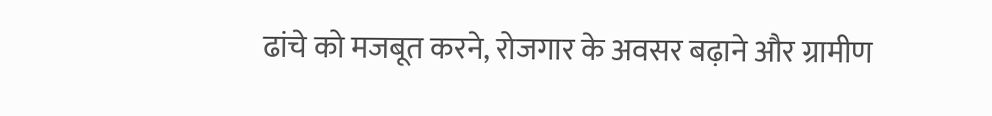ढांचे को मजबूत करने, रोजगार के अवसर बढ़ाने और ग्रामीण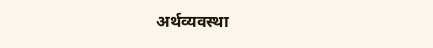अर्थव्यवस्था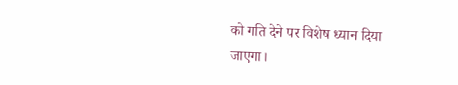को गति देने पर विशेष ध्यान दिया जाएगा।